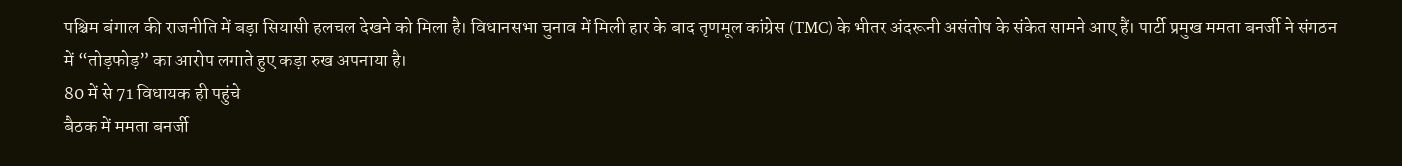पश्चिम बंगाल की राजनीति में बड़ा सियासी हलचल देखने को मिला है। विधानसभा चुनाव में मिली हार के बाद तृणमूल कांग्रेस (TMC) के भीतर अंदरूनी असंतोष के संकेत सामने आए हैं। पार्टी प्रमुख ममता बनर्जी ने संगठन में “तोड़फोड़” का आरोप लगाते हुए कड़ा रुख अपनाया है।
80 में से 71 विधायक ही पहुंचे
बैठक में ममता बनर्जी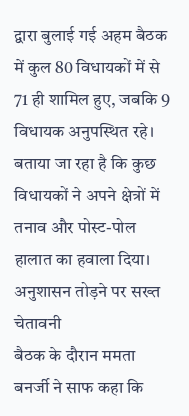द्वारा बुलाई गई अहम बैठक में कुल 80 विधायकों में से 71 ही शामिल हुए, जबकि 9 विधायक अनुपस्थित रहे। बताया जा रहा है कि कुछ विधायकों ने अपने क्षेत्रों में तनाव और पोस्ट-पोल हालात का हवाला दिया।
अनुशासन तोड़ने पर सख्त चेतावनी
बैठक के दौरान ममता बनर्जी ने साफ कहा कि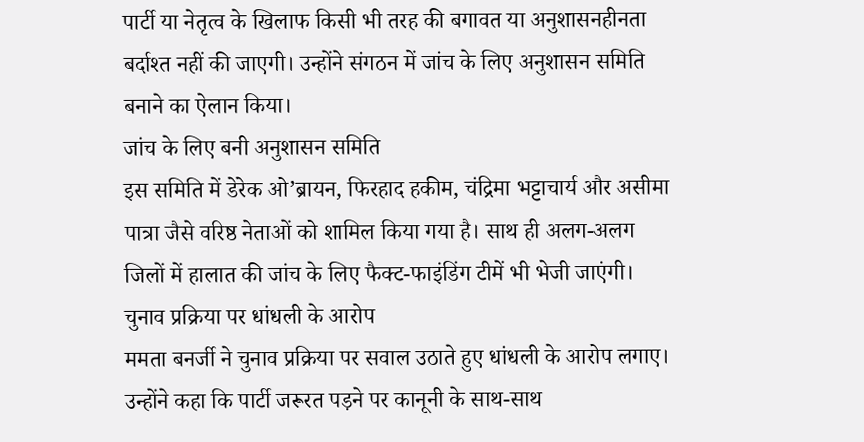पार्टी या नेतृत्व के खिलाफ किसी भी तरह की बगावत या अनुशासनहीनता बर्दाश्त नहीं की जाएगी। उन्होंने संगठन में जांच के लिए अनुशासन समिति बनाने का ऐलान किया।
जांच के लिए बनी अनुशासन समिति
इस समिति में डेरेक ओ’ब्रायन, फिरहाद हकीम, चंद्रिमा भट्टाचार्य और असीमा पात्रा जैसे वरिष्ठ नेताओं को शामिल किया गया है। साथ ही अलग-अलग जिलों में हालात की जांच के लिए फैक्ट-फाइंडिंग टीमें भी भेजी जाएंगी।
चुनाव प्रक्रिया पर धांधली के आरोप
ममता बनर्जी ने चुनाव प्रक्रिया पर सवाल उठाते हुए धांधली के आरोप लगाए। उन्होंने कहा कि पार्टी जरूरत पड़ने पर कानूनी के साथ-साथ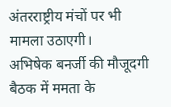अंतरराष्ट्रीय मंचों पर भी मामला उठाएगी।
अभिषेक बनर्जी की मौजूदगी
बैठक में ममता के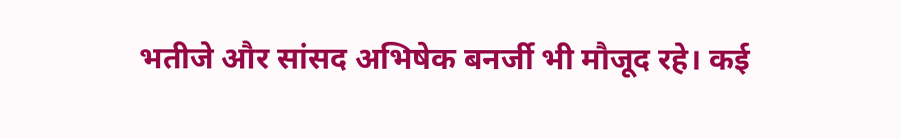भतीजे और सांसद अभिषेक बनर्जी भी मौजूद रहे। कई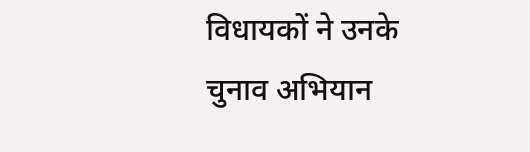विधायकों ने उनके चुनाव अभियान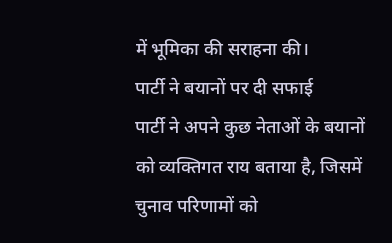में भूमिका की सराहना की।
पार्टी ने बयानों पर दी सफाई
पार्टी ने अपने कुछ नेताओं के बयानों को व्यक्तिगत राय बताया है, जिसमें चुनाव परिणामों को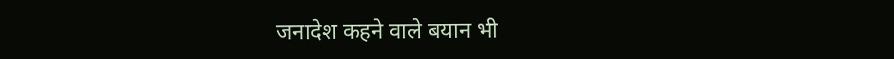जनादेश कहने वाले बयान भी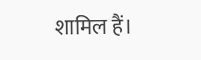शामिल हैं।